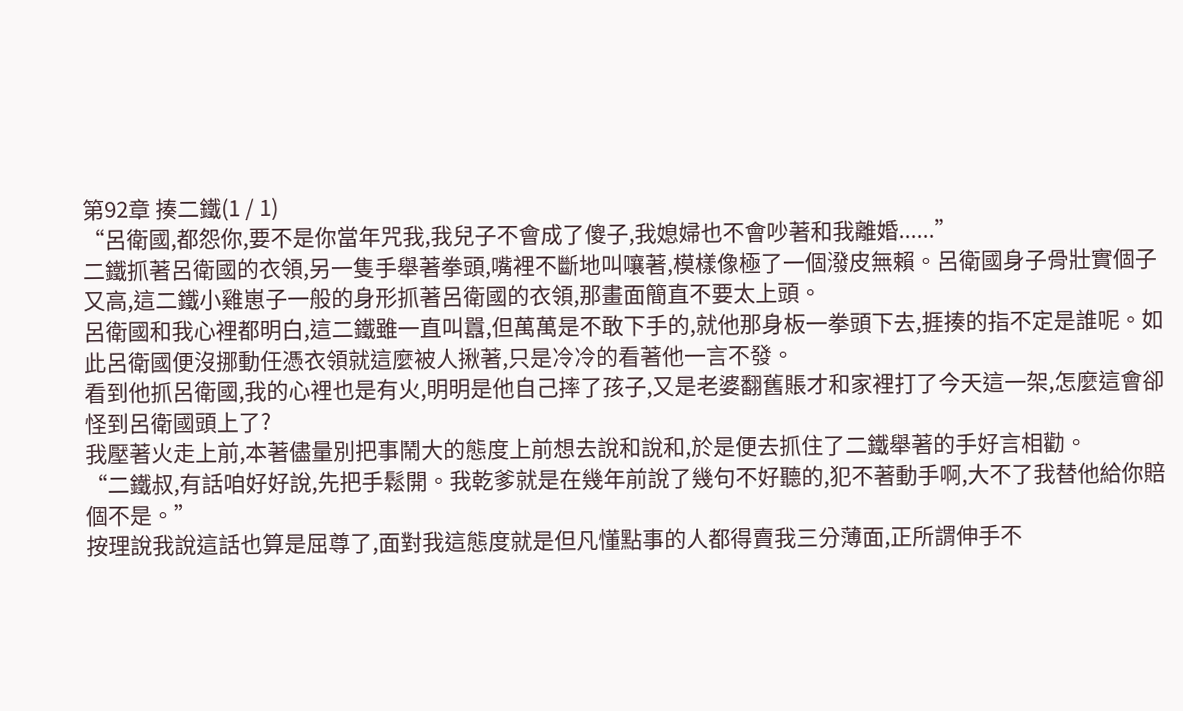第92章 揍二鐵(1 / 1)
“呂衛國,都怨你,要不是你當年咒我,我兒子不會成了傻子,我媳婦也不會吵著和我離婚......”
二鐵抓著呂衛國的衣領,另一隻手舉著拳頭,嘴裡不斷地叫嚷著,模樣像極了一個潑皮無賴。呂衛國身子骨壯實個子又高,這二鐵小雞崽子一般的身形抓著呂衛國的衣領,那畫面簡直不要太上頭。
呂衛國和我心裡都明白,這二鐵雖一直叫囂,但萬萬是不敢下手的,就他那身板一拳頭下去,捱揍的指不定是誰呢。如此呂衛國便沒挪動任憑衣領就這麼被人揪著,只是冷冷的看著他一言不發。
看到他抓呂衛國,我的心裡也是有火,明明是他自己摔了孩子,又是老婆翻舊賬才和家裡打了今天這一架,怎麼這會卻怪到呂衛國頭上了?
我壓著火走上前,本著儘量別把事鬧大的態度上前想去說和說和,於是便去抓住了二鐵舉著的手好言相勸。
“二鐵叔,有話咱好好說,先把手鬆開。我乾爹就是在幾年前說了幾句不好聽的,犯不著動手啊,大不了我替他給你賠個不是。”
按理說我說這話也算是屈尊了,面對我這態度就是但凡懂點事的人都得賣我三分薄面,正所謂伸手不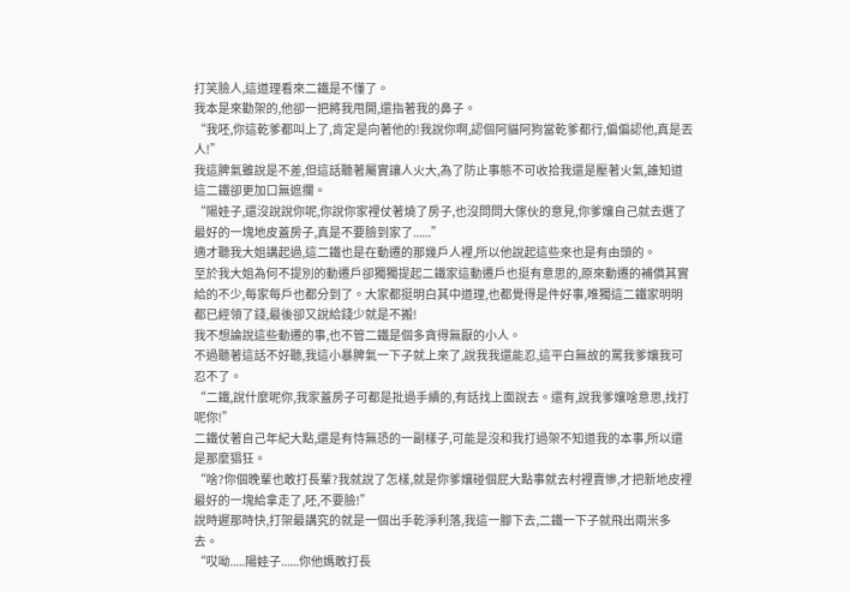打笑臉人,這道理看來二鐵是不懂了。
我本是來勸架的,他卻一把將我甩開,還指著我的鼻子。
“我呸,你這乾爹都叫上了,肯定是向著他的!我說你啊,認個阿貓阿狗當乾爹都行,偏偏認他,真是丟人!”
我這脾氣雖說是不差,但這話聽著屬實讓人火大,為了防止事態不可收拾我還是壓著火氣,誰知道這二鐵卻更加口無遮攔。
“陽娃子,還沒說說你呢,你說你家裡仗著燒了房子,也沒問問大傢伙的意見,你爹孃自己就去選了最好的一塊地皮蓋房子,真是不要臉到家了......”
適才聽我大姐講起過,這二鐵也是在動遷的那幾戶人裡,所以他說起這些來也是有由頭的。
至於我大姐為何不提別的動遷戶卻獨獨提起二鐵家這動遷戶也挺有意思的,原來動遷的補償其實給的不少,每家每戶也都分到了。大家都挺明白其中道理,也都覺得是件好事,唯獨這二鐵家明明都已經領了錢,最後卻又說給錢少就是不搬!
我不想論說這些動遷的事,也不管二鐵是個多貪得無厭的小人。
不過聽著這話不好聽,我這小暴脾氣一下子就上來了,說我我還能忍,這平白無故的罵我爹孃我可忍不了。
“二鐵,說什麼呢你,我家蓋房子可都是批過手續的,有話找上面說去。還有,說我爹孃啥意思,找打呢你!”
二鐵仗著自己年紀大點,還是有恃無恐的一副樣子,可能是沒和我打過架不知道我的本事,所以還是那麼猖狂。
“啥?你個晚輩也敢打長輩?我就說了怎樣,就是你爹孃碰個屁大點事就去村裡賣慘,才把新地皮裡最好的一塊給拿走了,呸,不要臉!”
說時遲那時快,打架最講究的就是一個出手乾淨利落,我這一腳下去,二鐵一下子就飛出兩米多去。
“哎呦.....陽娃子......你他媽敢打長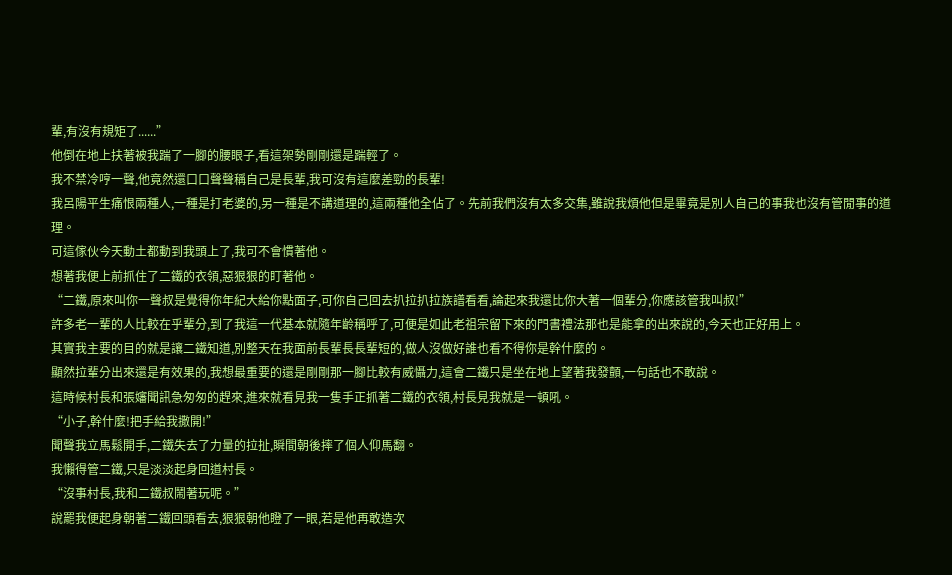輩,有沒有規矩了......”
他倒在地上扶著被我踹了一腳的腰眼子,看這架勢剛剛還是踹輕了。
我不禁冷哼一聲,他竟然還口口聲聲稱自己是長輩,我可沒有這麼差勁的長輩!
我呂陽平生痛恨兩種人,一種是打老婆的,另一種是不講道理的,這兩種他全佔了。先前我們沒有太多交集,雖說我煩他但是畢竟是別人自己的事我也沒有管閒事的道理。
可這傢伙今天動土都動到我頭上了,我可不會慣著他。
想著我便上前抓住了二鐵的衣領,惡狠狠的盯著他。
“二鐵,原來叫你一聲叔是覺得你年紀大給你點面子,可你自己回去扒拉扒拉族譜看看,論起來我還比你大著一個輩分,你應該管我叫叔!”
許多老一輩的人比較在乎輩分,到了我這一代基本就隨年齡稱呼了,可便是如此老祖宗留下來的門書禮法那也是能拿的出來說的,今天也正好用上。
其實我主要的目的就是讓二鐵知道,別整天在我面前長輩長長輩短的,做人沒做好誰也看不得你是幹什麼的。
顯然拉輩分出來還是有效果的,我想最重要的還是剛剛那一腳比較有威懾力,這會二鐵只是坐在地上望著我發顫,一句話也不敢說。
這時候村長和張嬸聞訊急匆匆的趕來,進來就看見我一隻手正抓著二鐵的衣領,村長見我就是一頓吼。
“小子,幹什麼!把手給我撒開!”
聞聲我立馬鬆開手,二鐵失去了力量的拉扯,瞬間朝後摔了個人仰馬翻。
我懶得管二鐵,只是淡淡起身回道村長。
“沒事村長,我和二鐵叔鬧著玩呢。”
說罷我便起身朝著二鐵回頭看去,狠狠朝他瞪了一眼,若是他再敢造次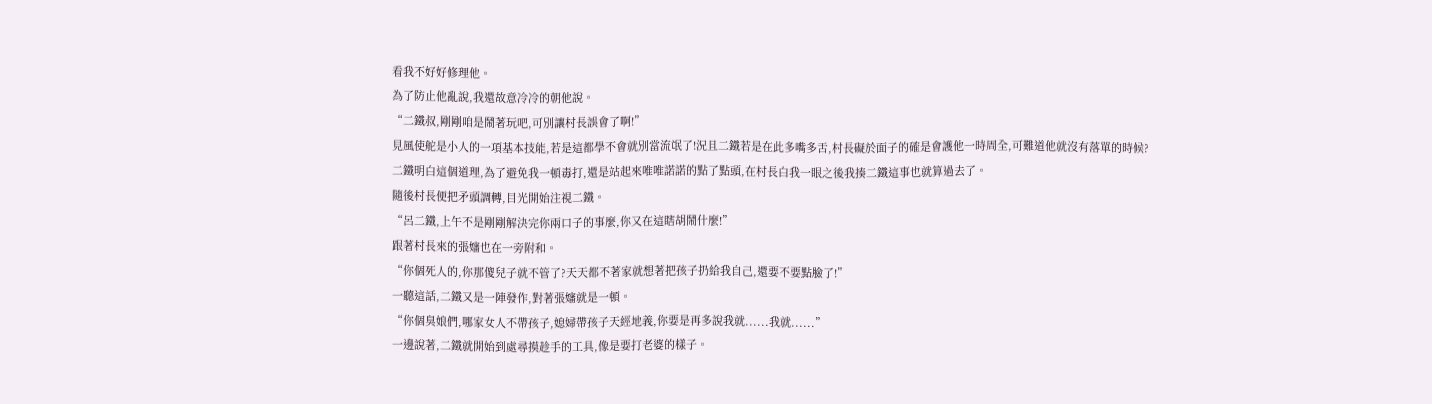看我不好好修理他。
為了防止他亂說,我還故意冷冷的朝他說。
“二鐵叔,剛剛咱是鬧著玩吧,可別讓村長誤會了啊!”
見風使舵是小人的一項基本技能,若是這都學不會就別當流氓了!況且二鐵若是在此多嘴多舌,村長礙於面子的確是會護他一時周全,可難道他就沒有落單的時候?
二鐵明白這個道理,為了避免我一頓毒打,還是站起來唯唯諾諾的點了點頭,在村長白我一眼之後我揍二鐵這事也就算過去了。
隨後村長便把矛頭調轉,目光開始注視二鐵。
“呂二鐵,上午不是剛剛解決完你兩口子的事麼,你又在這瞎胡鬧什麼!”
跟著村長來的張嬸也在一旁附和。
“你個死人的,你那傻兒子就不管了?天天都不著家就想著把孩子扔給我自己,還要不要點臉了!”
一聽這話,二鐵又是一陣發作,對著張嬸就是一頓。
“你個臭娘們,哪家女人不帶孩子,媳婦帶孩子天經地義,你要是再多說我就......我就......”
一邊說著,二鐵就開始到處尋摸趁手的工具,像是要打老婆的樣子。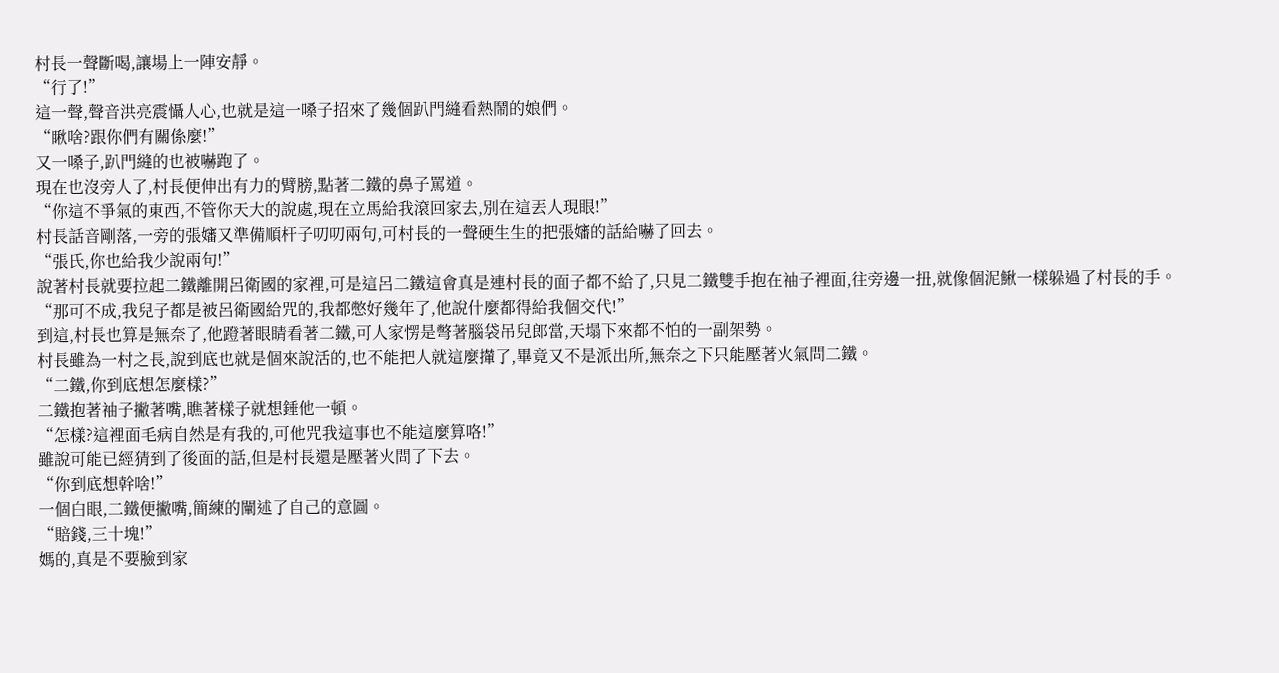村長一聲斷喝,讓場上一陣安靜。
“行了!”
這一聲,聲音洪亮震懾人心,也就是這一嗓子招來了幾個趴門縫看熱鬧的娘們。
“瞅啥?跟你們有關係麼!”
又一嗓子,趴門縫的也被嚇跑了。
現在也沒旁人了,村長便伸出有力的臂膀,點著二鐵的鼻子罵道。
“你這不爭氣的東西,不管你天大的說處,現在立馬給我滾回家去,別在這丟人現眼!”
村長話音剛落,一旁的張嬸又準備順杆子叨叨兩句,可村長的一聲硬生生的把張嬸的話給嚇了回去。
“張氏,你也給我少說兩句!”
說著村長就要拉起二鐵離開呂衛國的家裡,可是這呂二鐵這會真是連村長的面子都不給了,只見二鐵雙手抱在袖子裡面,往旁邊一扭,就像個泥鰍一樣躲過了村長的手。
“那可不成,我兒子都是被呂衛國給咒的,我都憋好幾年了,他說什麼都得給我個交代!”
到這,村長也算是無奈了,他蹬著眼睛看著二鐵,可人家愣是彆著腦袋吊兒郎當,天塌下來都不怕的一副架勢。
村長雖為一村之長,說到底也就是個來說活的,也不能把人就這麼攆了,畢竟又不是派出所,無奈之下只能壓著火氣問二鐵。
“二鐵,你到底想怎麼樣?”
二鐵抱著袖子撇著嘴,瞧著樣子就想錘他一頓。
“怎樣?這裡面毛病自然是有我的,可他咒我這事也不能這麼算咯!”
雖說可能已經猜到了後面的話,但是村長還是壓著火問了下去。
“你到底想幹啥!”
一個白眼,二鐵便撇嘴,簡練的闡述了自己的意圖。
“賠錢,三十塊!”
媽的,真是不要臉到家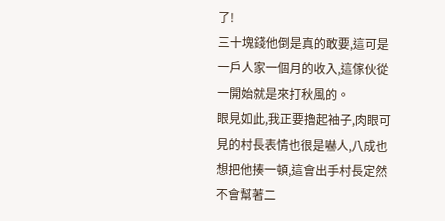了!
三十塊錢他倒是真的敢要,這可是一戶人家一個月的收入,這傢伙從一開始就是來打秋風的。
眼見如此,我正要擼起袖子,肉眼可見的村長表情也很是嚇人,八成也想把他揍一頓,這會出手村長定然不會幫著二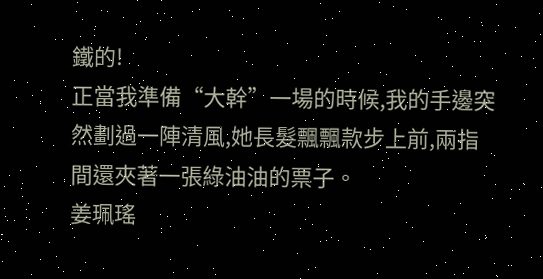鐵的!
正當我準備“大幹”一場的時候,我的手邊突然劃過一陣清風,她長髮飄飄款步上前,兩指間還夾著一張綠油油的票子。
姜珮瑤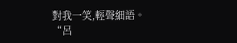對我一笑,輕聲細語。
“呂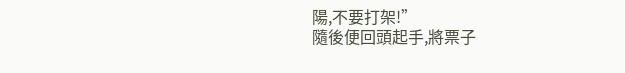陽,不要打架!”
隨後便回頭起手,將票子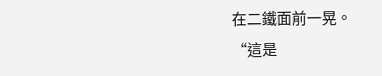在二鐵面前一晃。
“這是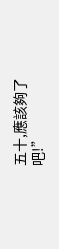五十,應該夠了吧!”